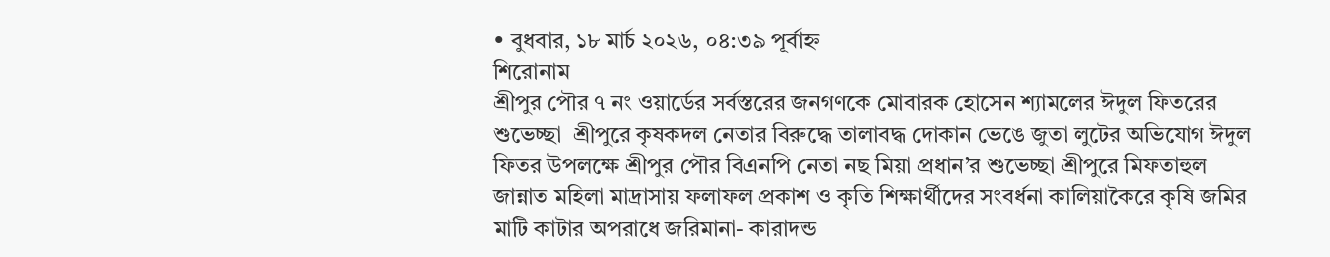• বুধবার, ১৮ মার্চ ২০২৬, ০৪:৩৯ পূর্বাহ্ন
শিরোনাম
শ্রীপুর পৌর ৭ নং ওয়ার্ডের সর্বস্তরের জনগণকে মোবারক হোসেন শ্যামলের ঈদুল ফিতরের শুভেচ্ছা  শ্রীপুরে কৃষকদল নেতার বিরুদ্ধে তালাবদ্ধ দোকান ভেঙে জুতা লুটের অভিযোগ ঈদুল ফিতর উপলক্ষে শ্রীপুর পৌর বিএনপি নেতা নছ মিয়া প্রধান’র শুভেচ্ছা শ্রীপুরে মিফতাহুল জান্নাত মহিলা মাদ্রাসায় ফলাফল প্রকাশ ও কৃতি শিক্ষার্থীদের সংবর্ধনা কালিয়াকৈরে কৃষি জমির মাটি কাটার অপরাধে জরিমানা- কারাদন্ড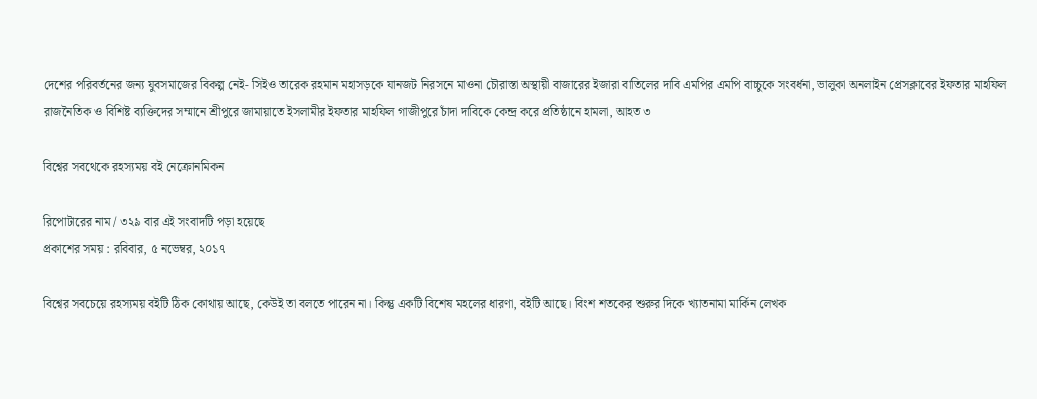দেশের পরিবর্তনের জন্য যুবসমাজের বিকল্প নেই- সিইও তারেক রহমান মহাসড়কে যানজট নিরসনে মাওনা চৌরাস্তা অস্থায়ী বাজারের ইজারা বাতিলের দাবি এমপির এমপি বাচ্চুকে সংবর্ধনা, ভালুকা অনলাইন প্রেসক্লাবের ইফতার মাহফিল রাজনৈতিক ও বিশিষ্ট ব্যক্তিদের সম্মানে শ্রীপুরে জামায়াতে ইসলামীর ইফতার মাহফিল গাজীপুরে চাঁদা দাবিকে কেন্দ্র করে প্রতিষ্ঠানে হামলা, আহত ৩

বিশ্বের সবথেকে রহস্যময় বই নেক্রোনমিকন

রিপোটারের নাম / ৩২৯ বার এই সংবাদটি পড়া হয়েছে
প্রকাশের সময় : রবিবার, ৫ নভেম্বর, ২০১৭

বিশ্বের সবচেয়ে রহস্যময় বইটি ঠিক কোথায় আছে, কেউই তা বলতে পারেন না। কিন্তু একটি বিশেষ মহলের ধারণা, বইটি আছে। বিংশ শতকের শুরুর দিকে খ্যাতনামা মার্কিন লেখক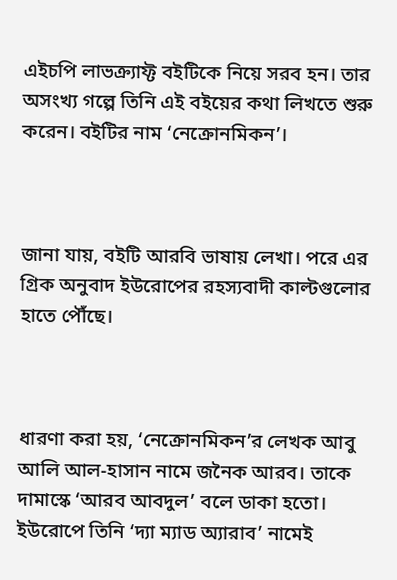এইচপি লাভক্র্যাফ্ট বইটিকে নিয়ে সরব হন। তার অসংখ্য গল্পে তিনি এই বইয়ের কথা লিখতে শুরু করেন। বইটির নাম ‘নেক্রোনমিকন’।



জানা যায়, বইটি আরবি ভাষায় লেখা। পরে এর গ্রিক অনুবাদ ইউরোপের রহস্যবাদী কাল্টগুলোর হাতে পৌঁছে।



ধারণা করা হয়, ‘নেক্রোনমিকন’র লেখক আবু আলি আল-হাসান নামে জনৈক আরব। তাকে দামাস্কে ‘আরব আবদুল’ বলে ডাকা হতো। ইউরোপে তিনি ‘দ্যা ম্যাড অ্যারাব’ নামেই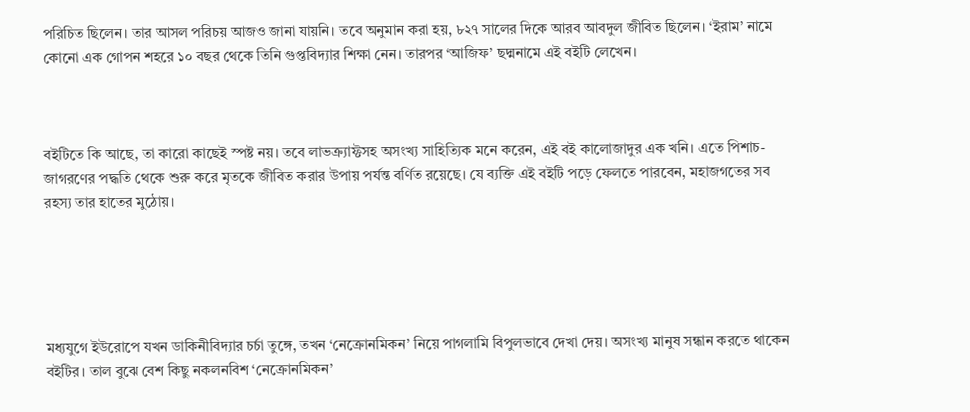পরিচিত ছিলেন। তার আসল পরিচয় আজও জানা যায়নি। তবে অনুমান করা হয়, ৮২৭ সালের দিকে আরব আবদুল জীবিত ছিলেন। ‘ইরাম’ নামে কোনো এক গোপন শহরে ১০ বছর থেকে তিনি গুপ্তবিদ্যার শিক্ষা নেন। তারপর ‘আজিফ’ ছদ্মনামে এই বইটি লেখেন।



বইটিতে কি আছে, তা কারো কাছেই স্পষ্ট নয়। তবে লাভক্র্যাফ্টসহ অসংখ্য সাহিত্যিক মনে করেন, এই বই কালোজাদুর এক খনি। এতে পিশাচ-জাগরণের পদ্ধতি থেকে শুরু করে মৃতকে জীবিত করার উপায় পর্যন্ত বর্ণিত রয়েছে। যে ব্যক্তি এই বইটি পড়ে ফেলতে পারবেন, মহাজগতের সব রহস্য তার হাতের মুঠোয়।





মধ্যযুগে ইউরোপে যখন ডাকিনীবিদ্যার চর্চা তুঙ্গে, তখন ‘নেক্রোনমিকন’ নিয়ে পাগলামি বিপুলভাবে দেখা দেয়। অসংখ্য মানুষ সন্ধান করতে থাকেন বইটির। তাল বুঝে বেশ কিছু নকলনবিশ ‘নেক্রোনমিকন’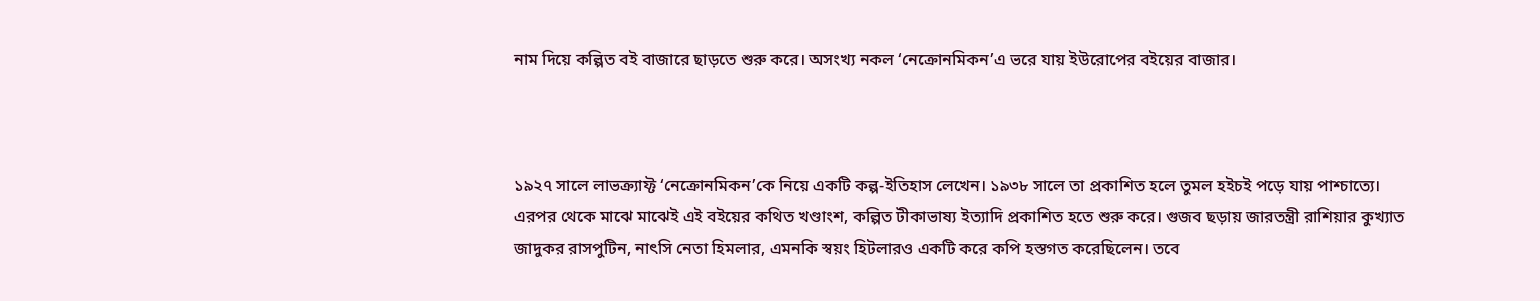নাম দিয়ে কল্পিত বই বাজারে ছাড়তে শুরু করে। অসংখ্য নকল ‘নেক্রোনমিকন’এ ভরে যায় ইউরোপের বইয়ের বাজার।



১৯২৭ সালে লাভক্র্যাফ্ট ‘নেক্রোনমিকন’কে নিয়ে একটি কল্প-ইতিহাস লেখেন। ১৯৩৮ সালে তা প্রকাশিত হলে তুমল হইচই পড়ে যায় পাশ্চাত্যে। এরপর থেকে মাঝে মাঝেই এই বইয়ের কথিত খণ্ডাংশ, কল্পিত টীকাভাষ্য ইত্যাদি প্রকাশিত হতে শুরু করে। গুজব ছড়ায় জারতন্ত্রী রাশিয়ার কুখ্যাত জাদুকর রাসপুটিন, নাৎসি নেতা হিমলার, এমনকি স্বয়ং হিটলারও একটি করে কপি হস্তগত করেছিলেন। তবে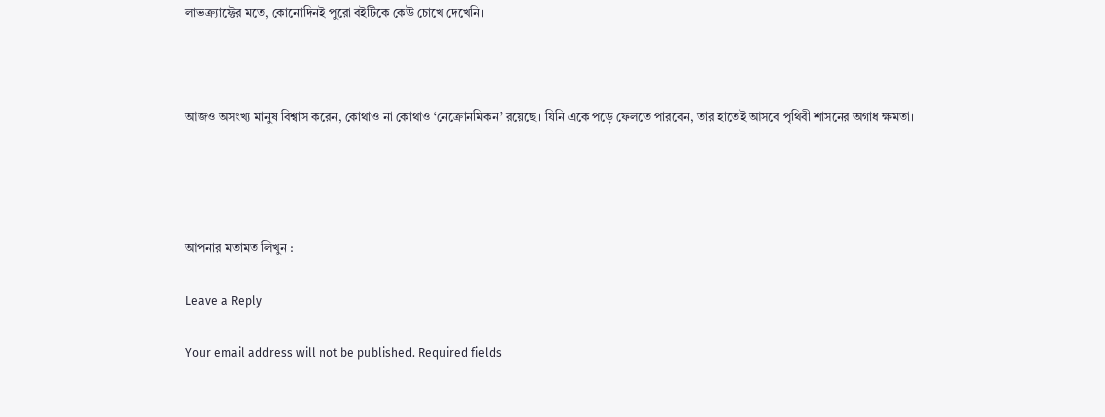লাভক্র্যাফ্টের মতে, কোনোদিনই পুরো বইটিকে কেউ চোখে দেখেনি।



আজও অসংখ্য মানুষ বিশ্বাস করেন, কোথাও না কোথাও ‘নেক্রোনমিকন’ রয়েছে। যিনি একে পড়ে ফেলতে পারবেন, তার হাতেই আসবে পৃথিবী শাসনের অগাধ ক্ষমতা।




আপনার মতামত লিখুন :

Leave a Reply

Your email address will not be published. Required fields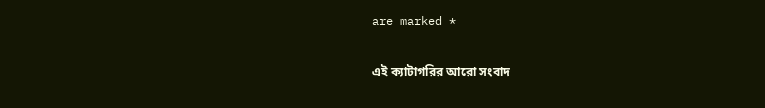are marked *

এই ক্যাটাগরির আরো সংবাদ